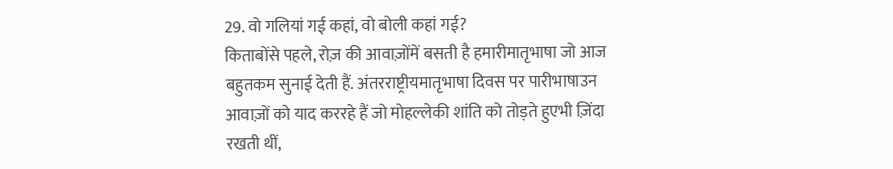29. वो गलियां गई कहां, वो बोली कहां गई?
किताबोंसे पहले, रोज़ की आवाज़ोंमें बसती है हमारीमातृभाषा जो आज बहुतकम सुनाई देती हैं. अंतरराष्ट्रीयमातृभाषा दिवस पर पारीभाषाउन आवाज़ों को याद कररहे हैं जो मोहल्लेकी शांति को तोड़ते हुएभी ज़िंदा रखती थीं,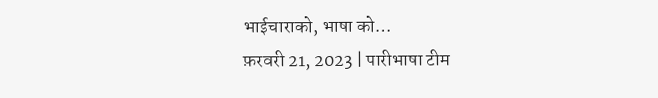भाईचाराको, भाषा को…
फ़रवरी 21, 2023 | पारीभाषा टीम